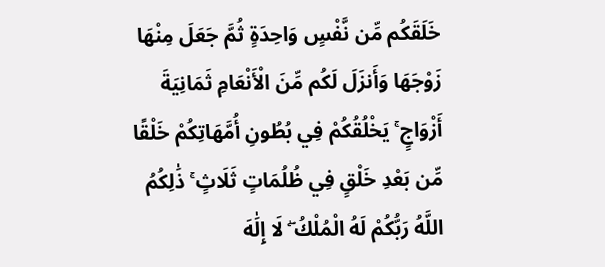خَلَقَكُم مِّن نَّفْسٍ وَاحِدَةٍ ثُمَّ جَعَلَ مِنْهَا زَوْجَهَا وَأَنزَلَ لَكُم مِّنَ الْأَنْعَامِ ثَمَانِيَةَ أَزْوَاجٍ ۚ يَخْلُقُكُمْ فِي بُطُونِ أُمَّهَاتِكُمْ خَلْقًا مِّن بَعْدِ خَلْقٍ فِي ظُلُمَاتٍ ثَلَاثٍ ۚ ذَٰلِكُمُ اللَّهُ رَبُّكُمْ لَهُ الْمُلْكُ ۖ لَا إِلَٰهَ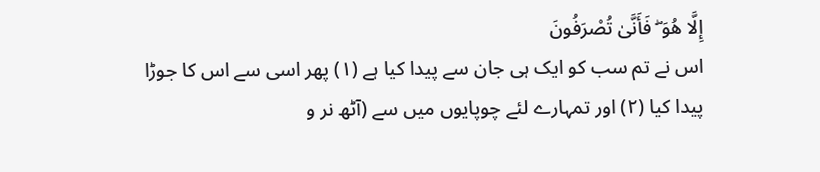إِلَّا هُوَ ۖ فَأَنَّىٰ تُصْرَفُونَ
اس نے تم سب کو ایک ہی جان سے پیدا کیا ہے (١) پھر اسی سے اس کا جوڑا پیدا کیا (٢) اور تمہارے لئے چوپایوں میں سے (آٹھ نر و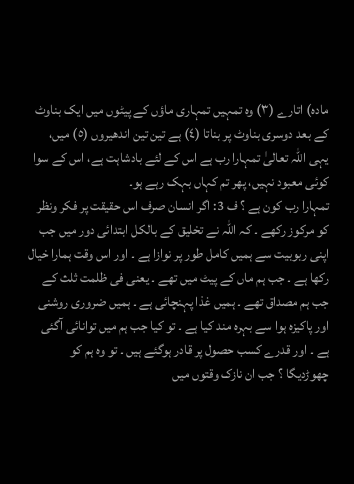مادہ) اتارے (٣) وہ تمہیں تمہاری ماؤں کے پیٹوں میں ایک بناوٹ کے بعد دوسری بناوٹ پر بناتا (٤) ہے تین تین اندھیروں (٥) میں، یہی اللہ تعالیٰ تمہارا رب ہے اس کے لئے بادشاہت ہے، اس کے سوا کوئی معبود نہیں، پھر تم کہاں بہک رہے ہو۔
تمہارا رب کون ہے ؟ ف 3: اگر انسان صرف اس حقیقت پر فکر ونظر کو مرکوز رکھے ۔ کہ اللہ نے تخلیق کے بالکل ابتدائی دور میں جب اپنی ربوبیت سے ہمیں کامل طور پر نوازا ہے ۔ اور اس وقت ہمارا خیال رکھا ہے ۔ جب ہم ماں کے پیٹ میں تھے ۔ یعنی فی ظلمت ثلث کے جب ہم مصداق تھے ۔ ہمیں غذا پہنچائی ہے ۔ ہمیں ضروری روشنی اور پاکیزہ ہوا سے بہرہ مند کیا ہے ۔ تو کیا جب ہم میں توانائی آگئی ہے ۔ اور قدرے کسب حصول پر قادر ہوگئے ہیں ۔ تو وہ ہم کو چھوڑدیگا ؟ جب ان نازک وقتوں میں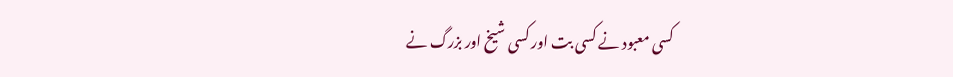کسی معبود نے کسی بت اور کسی شیخ اور بزرگ نے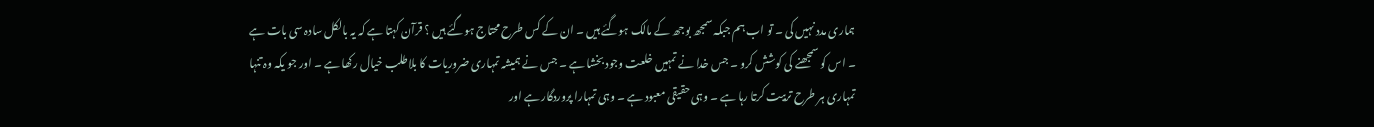ہماری مدد نہیں کی ۔ تو اب ہم جبکہ سمجھ بوجھ کے مالک ہوگئے ہیں ۔ ان کے کس طرح محتاج ہوگئے ہیں ؟ قرآن کہتا ہے کہ یہ بالکل سادہ سی بات ہے ۔ اس کو سمجھنے کی کوشش کرو ۔ جس خدا نے تمہیں خلعت وجود بخشا ہے ۔ جس نے ہمیشہ تمہاری ضروریات کا بلاطلب خیال رکھا ہے ۔ اور جو یکہ وہ تنہا تمہاری ہر طرح تربیت کرتا رہا ہے ۔ وہی حقیقی معبود ہے ۔ وہی تمہارا پروردگار ہے اور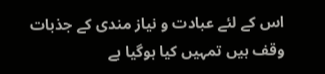اس کے لئے عبادت و نیاز مندی کے جذبات وقف ہیں تمہیں کیا ہوگیا ہے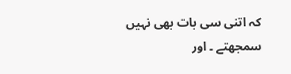کہ اتنی سی بات بھی نہیں سمجھتے ۔ اور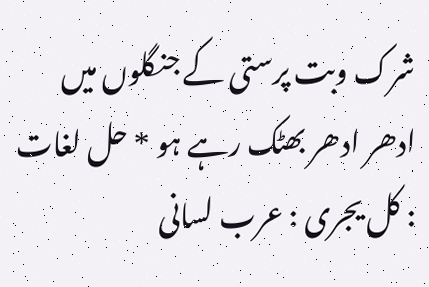شرک وبت پرستی کے جنگلوں میں ادھر ادھر بھٹک رہے ہو * حل لغات : کل یجری : عرب لسانی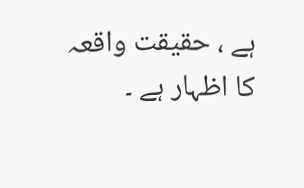ہے ، حقیقت واقعہ کا اظہار ہے ۔